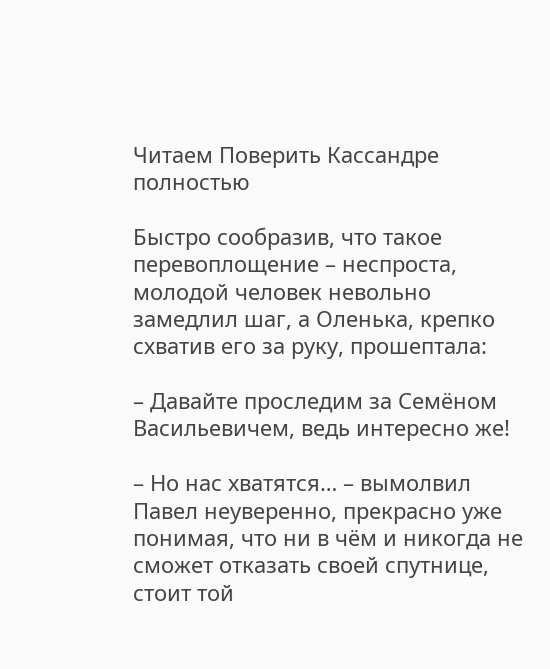Читаем Поверить Кассандре полностью

Быстро сообразив, что такое перевоплощение – неспроста, молодой человек невольно замедлил шаг, а Оленька, крепко схватив его за руку, прошептала:

– Давайте проследим за Семёном Васильевичем, ведь интересно же!

– Но нас хватятся… – вымолвил Павел неуверенно, прекрасно уже понимая, что ни в чём и никогда не сможет отказать своей спутнице, стоит той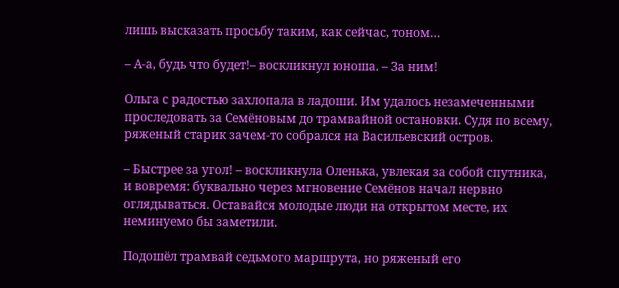лишь высказать просьбу таким, как сейчас, тоном…

– А-а, будь что будет!– воскликнул юноша. – За ним!

Ольга с радостью захлопала в ладоши. Им удалось незамеченными проследовать за Семёновым до трамвайной остановки. Судя по всему, ряженый старик зачем-то собрался на Васильевский остров.

– Быстрее за угол! – воскликнула Оленька, увлекая за собой спутника, и вовремя: буквально через мгновение Семёнов начал нервно оглядываться. Оставайся молодые люди на открытом месте, их неминуемо бы заметили.

Подошёл трамвай седьмого маршрута, но ряженый его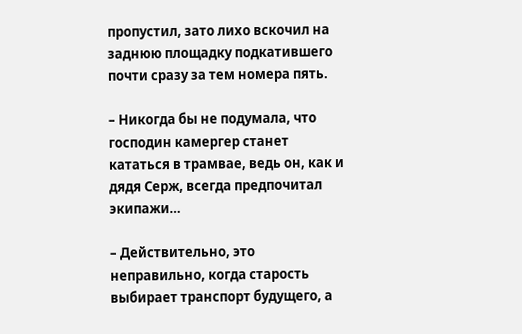пропустил, зато лихо вскочил на заднюю площадку подкатившего почти сразу за тем номера пять.

– Никогда бы не подумала, что господин камергер станет кататься в трамвае, ведь он, как и дядя Серж, всегда предпочитал экипажи…

– Действительно, это неправильно, когда старость выбирает транспорт будущего, а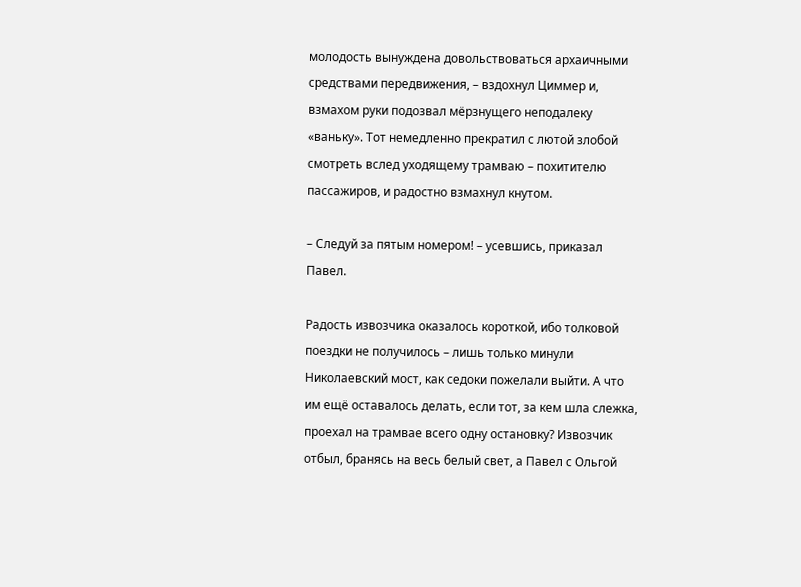молодость вынуждена довольствоваться архаичными средствами передвижения, – вздохнул Циммер и, взмахом руки подозвал мёрзнущего неподалеку «ваньку». Тот немедленно прекратил с лютой злобой смотреть вслед уходящему трамваю – похитителю пассажиров, и радостно взмахнул кнутом.

– Следуй за пятым номером! – усевшись, приказал Павел.

Радость извозчика оказалось короткой, ибо толковой поездки не получилось – лишь только минули Николаевский мост, как седоки пожелали выйти. А что им ещё оставалось делать, если тот, за кем шла слежка, проехал на трамвае всего одну остановку? Извозчик отбыл, бранясь на весь белый свет, а Павел с Ольгой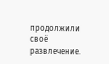продолжили своё развлечение.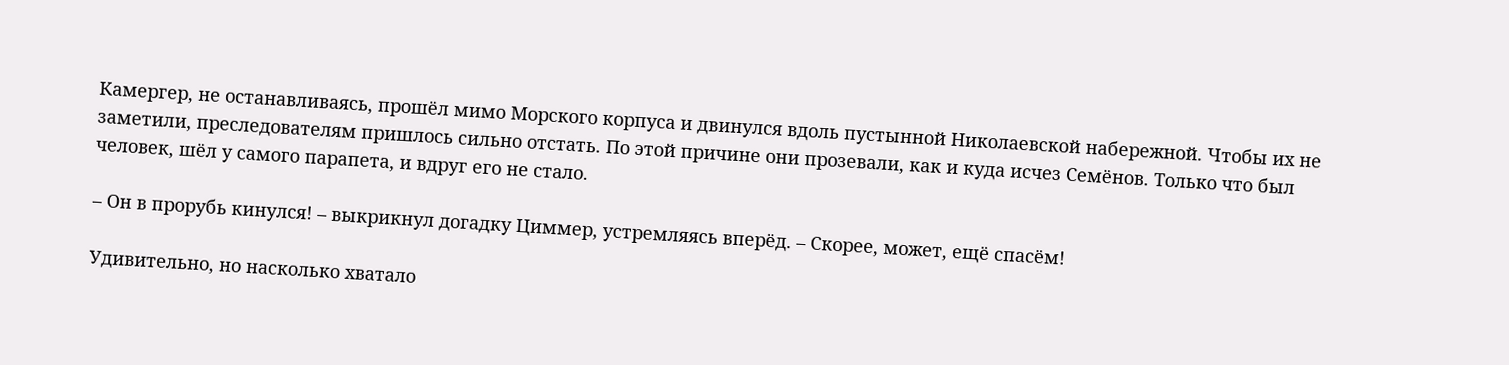Камергер, не останавливаясь, прошёл мимо Морского корпуса и двинулся вдоль пустынной Николаевской набережной. Чтобы их не заметили, преследователям пришлось сильно отстать. По этой причине они прозевали, как и куда исчез Семёнов. Только что был человек, шёл у самого парапета, и вдруг его не стало.

– Он в прорубь кинулся! – выкрикнул догадку Циммер, устремляясь вперёд. – Скорее, может, ещё спасём!

Удивительно, но насколько хватало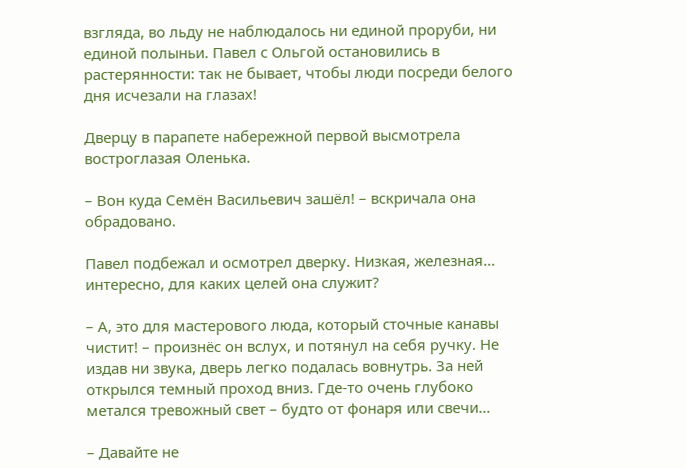взгляда, во льду не наблюдалось ни единой проруби, ни единой полыньи. Павел с Ольгой остановились в растерянности: так не бывает, чтобы люди посреди белого дня исчезали на глазах!

Дверцу в парапете набережной первой высмотрела востроглазая Оленька.

– Вон куда Семён Васильевич зашёл! – вскричала она обрадовано.

Павел подбежал и осмотрел дверку. Низкая, железная… интересно, для каких целей она служит?

– А, это для мастерового люда, который сточные канавы чистит! – произнёс он вслух, и потянул на себя ручку. Не издав ни звука, дверь легко подалась вовнутрь. За ней открылся темный проход вниз. Где-то очень глубоко метался тревожный свет – будто от фонаря или свечи…

– Давайте не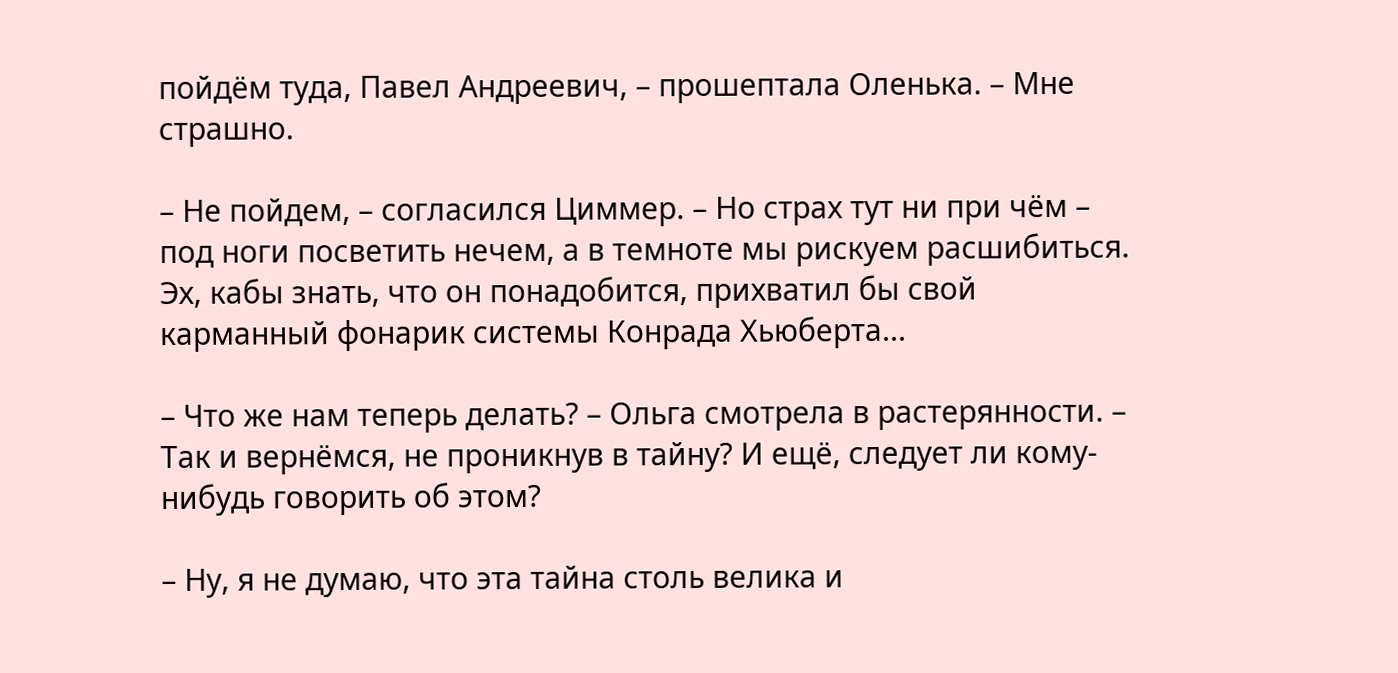пойдём туда, Павел Андреевич, – прошептала Оленька. – Мне страшно.

– Не пойдем, – согласился Циммер. – Но страх тут ни при чём – под ноги посветить нечем, а в темноте мы рискуем расшибиться. Эх, кабы знать, что он понадобится, прихватил бы свой карманный фонарик системы Конрада Хьюберта...

– Что же нам теперь делать? – Ольга смотрела в растерянности. – Так и вернёмся, не проникнув в тайну? И ещё, следует ли кому-нибудь говорить об этом?

– Ну, я не думаю, что эта тайна столь велика и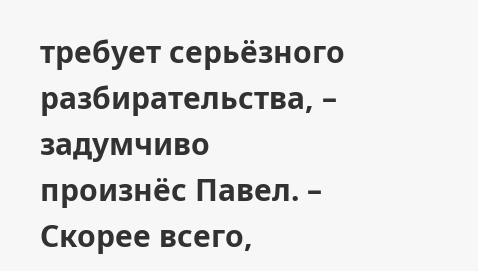требует серьёзного разбирательства, – задумчиво произнёс Павел. – Скорее всего,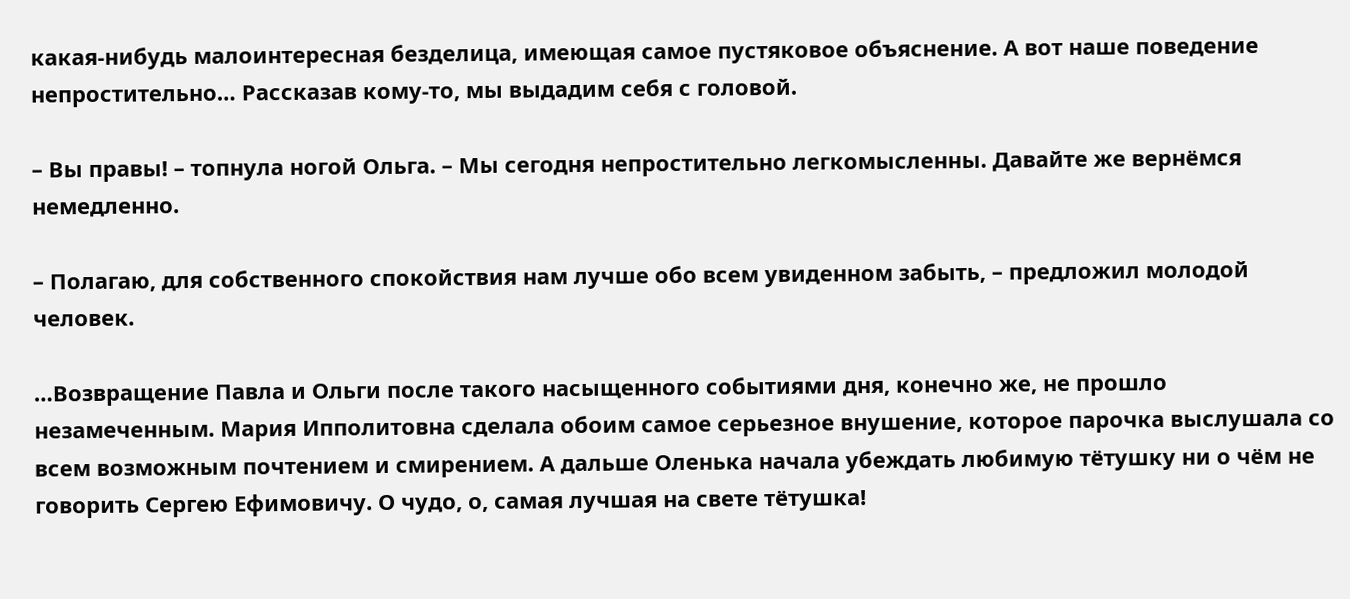какая-нибудь малоинтересная безделица, имеющая самое пустяковое объяснение. А вот наше поведение непростительно… Рассказав кому-то, мы выдадим себя с головой.

– Вы правы! – топнула ногой Ольга. – Мы сегодня непростительно легкомысленны. Давайте же вернёмся немедленно.

– Полагаю, для собственного спокойствия нам лучше обо всем увиденном забыть, – предложил молодой человек.

…Возвращение Павла и Ольги после такого насыщенного событиями дня, конечно же, не прошло незамеченным. Мария Ипполитовна сделала обоим самое серьезное внушение, которое парочка выслушала со всем возможным почтением и смирением. А дальше Оленька начала убеждать любимую тётушку ни о чём не говорить Сергею Ефимовичу. О чудо, о, самая лучшая на свете тётушка!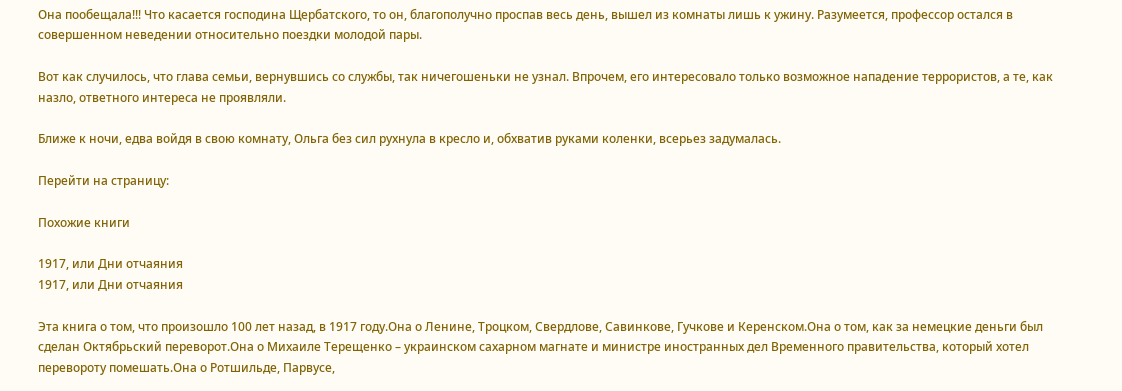Она пообещала!!! Что касается господина Щербатского, то он, благополучно проспав весь день, вышел из комнаты лишь к ужину. Разумеется, профессор остался в совершенном неведении относительно поездки молодой пары.

Вот как случилось, что глава семьи, вернувшись со службы, так ничегошеньки не узнал. Впрочем, его интересовало только возможное нападение террористов, а те, как назло, ответного интереса не проявляли.

Ближе к ночи, едва войдя в свою комнату, Ольга без сил рухнула в кресло и, обхватив руками коленки, всерьез задумалась.

Перейти на страницу:

Похожие книги

1917, или Дни отчаяния
1917, или Дни отчаяния

Эта книга о том, что произошло 100 лет назад, в 1917 году.Она о Ленине, Троцком, Свердлове, Савинкове, Гучкове и Керенском.Она о том, как за немецкие деньги был сделан Октябрьский переворот.Она о Михаиле Терещенко – украинском сахарном магнате и министре иностранных дел Временного правительства, который хотел перевороту помешать.Она о Ротшильде, Парвусе,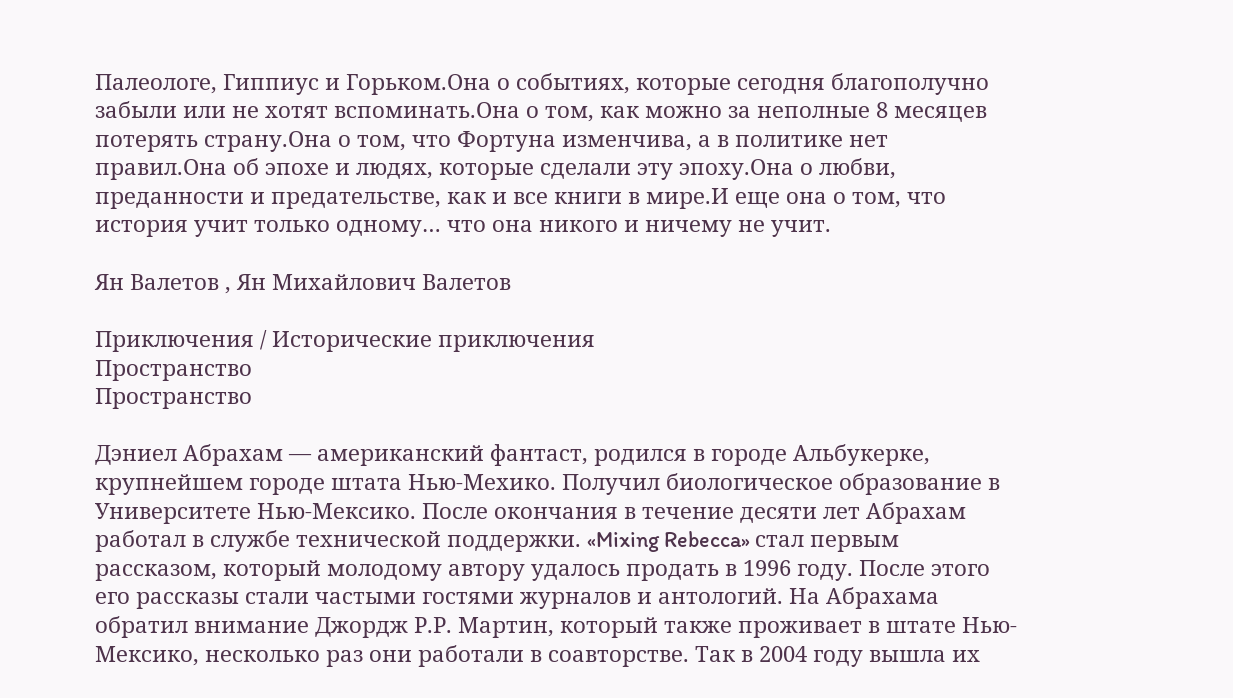Палеологе, Гиппиус и Горьком.Она о событиях, которые сегодня благополучно забыли или не хотят вспоминать.Она о том, как можно за неполные 8 месяцев потерять страну.Она о том, что Фортуна изменчива, а в политике нет правил.Она об эпохе и людях, которые сделали эту эпоху.Она о любви, преданности и предательстве, как и все книги в мире.И еще она о том, что история учит только одному… что она никого и ничему не учит.

Ян Валетов , Ян Михайлович Валетов

Приключения / Исторические приключения
Пространство
Пространство

Дэниел Абрахам — американский фантаст, родился в городе Альбукерке, крупнейшем городе штата Нью-Мехико. Получил биологическое образование в Университете Нью-Мексико. После окончания в течение десяти лет Абрахам работал в службе технической поддержки. «Mixing Rebecca» стал первым рассказом, который молодому автору удалось продать в 1996 году. После этого его рассказы стали частыми гостями журналов и антологий. На Абрахама обратил внимание Джордж Р.Р. Мартин, который также проживает в штате Нью-Мексико, несколько раз они работали в соавторстве. Так в 2004 году вышла их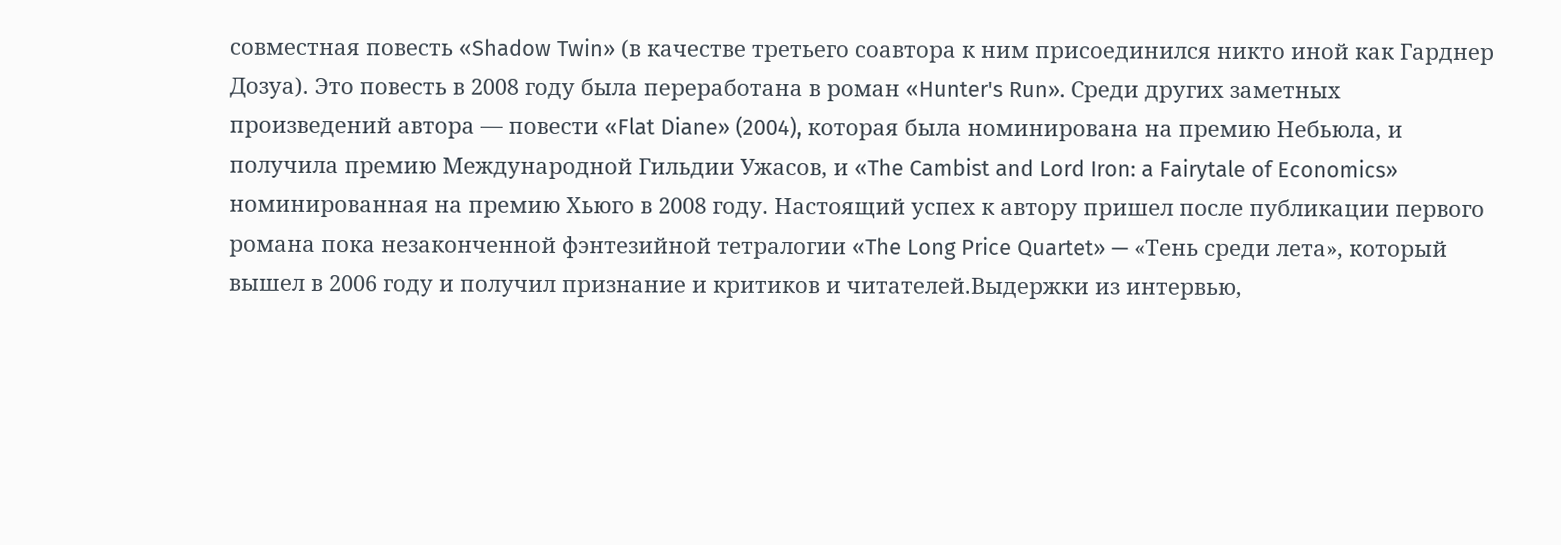совместная повесть «Shadow Twin» (в качестве третьего соавтора к ним присоединился никто иной как Гарднер Дозуа). Это повесть в 2008 году была переработана в роман «Hunter's Run». Среди других заметных произведений автора — повести «Flat Diane» (2004), которая была номинирована на премию Небьюла, и получила премию Международной Гильдии Ужасов, и «The Cambist and Lord Iron: a Fairytale of Economics» номинированная на премию Хьюго в 2008 году. Настоящий успех к автору пришел после публикации первого романа пока незаконченной фэнтезийной тетралогии «The Long Price Quartet» — «Тень среди лета», который вышел в 2006 году и получил признание и критиков и читателей.Выдержки из интервью,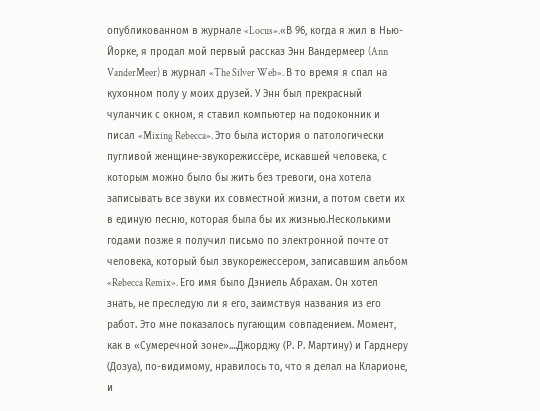опубликованном в журнале «Locus».«В 96, когда я жил в Нью-Йорке, я продал мой первый рассказ Энн Вандермеер (Ann VanderMeer) в журнал «The Silver Web». В то время я спал на кухонном полу у моих друзей. У Энн был прекрасный чуланчик с окном, я ставил компьютер на подоконник и писал «Mixing Rebecca». Это была история о патологически пугливой женщине-звукорежиссёре, искавшей человека, с которым можно было бы жить без тревоги, она хотела записывать все звуки их совместной жизни, а потом свети их в единую песню, которая была бы их жизнью.Несколькими годами позже я получил письмо по электронной почте от человека, который был звукорежессером, записавшим альбом «Rebecca Remix». Его имя было Дэниель Абрахам. Он хотел знать, не преследую ли я его, заимствуя названия из его работ. Это мне показалось пугающим совпадением. Момент, как в «Сумеречной зоне»....Джорджу (Р. Р. Мартину) и Гарднеру (Дозуа), по-видимому, нравилось то, что я делал на Кларионе, и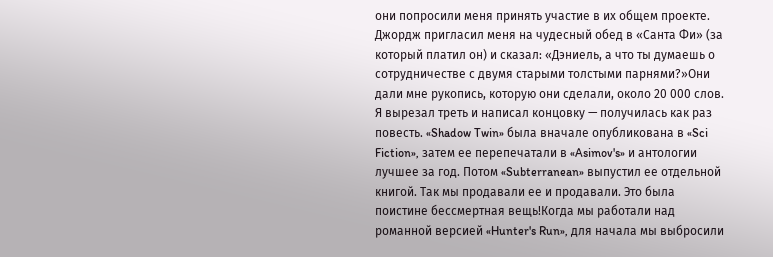они попросили меня принять участие в их общем проекте. Джордж пригласил меня на чудесный обед в «Санта Фи» (за который платил он) и сказал: «Дэниель, а что ты думаешь о сотрудничестве с двумя старыми толстыми парнями?»Они дали мне рукопись, которую они сделали, около 20 000 слов. Я вырезал треть и написал концовку — получилась как раз повесть. «Shadow Twin» была вначале опубликована в «Sci Fiction», затем ее перепечатали в «Asimov's» и антологии лучшее за год. Потом «Subterranean» выпустил ее отдельной книгой. Так мы продавали ее и продавали. Это была поистине бессмертная вещь!Когда мы работали над романной версией «Hunter's Run», для начала мы выбросили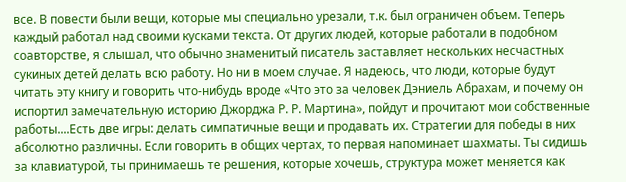все. В повести были вещи, которые мы специально урезали, т.к. был ограничен объем. Теперь каждый работал над своими кусками текста. От других людей, которые работали в подобном соавторстве, я слышал, что обычно знаменитый писатель заставляет нескольких несчастных сукиных детей делать всю работу. Но ни в моем случае. Я надеюсь, что люди, которые будут читать эту книгу и говорить что-нибудь вроде «Что это за человек Дэниель Абрахам, и почему он испортил замечательную историю Джорджа Р. Р. Мартина», пойдут и прочитают мои собственные работы....Есть две игры: делать симпатичные вещи и продавать их. Стратегии для победы в них абсолютно различны. Если говорить в общих чертах, то первая напоминает шахматы. Ты сидишь за клавиатурой, ты принимаешь те решения, которые хочешь, структура может меняется как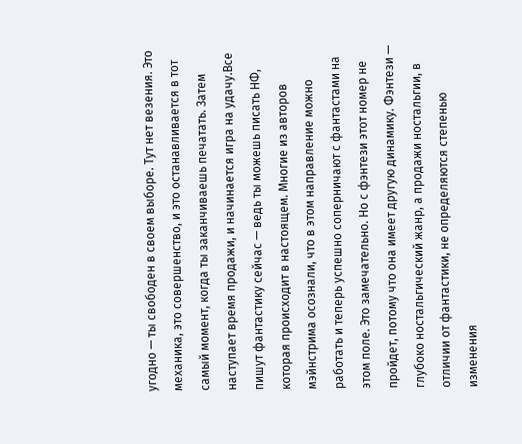угодно — ты свободен в своем выборе. Тут нет везения. Это механика, это совершенство, и это останавливается в тот самый момент, когда ты заканчиваешь печатать. Затем наступает время продажи, и начинается игра на удачу.Все пишут фантастику сейчас — ведь ты можешь писать НФ, которая происходит в настоящем. Многие из авторов мэйнстрима осознали, что в этом направление можно работать и теперь успешно соперничают с фантастами на этом поле. Это замечательно. Но с фэнтези этот номер не пройдет, потому что она имеет другую динамику. Фэнтези — глубоко ностальгический жанр, а продажи ностальгии, в отличии от фантастики, не определяются степенью изменения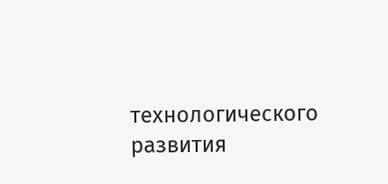технологического развития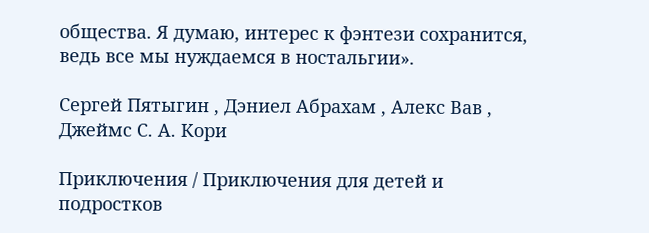общества. Я думаю, интерес к фэнтези сохранится, ведь все мы нуждаемся в ностальгии».

Сергей Пятыгин , Дэниел Абрахам , Алекс Вав , Джеймс С. А. Кори

Приключения / Приключения для детей и подростков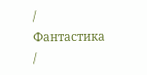/ Фантастика /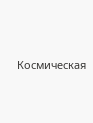Космическая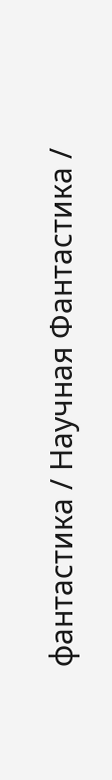фантастика / Научная Фантастика /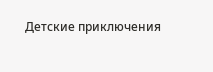Детские приключения